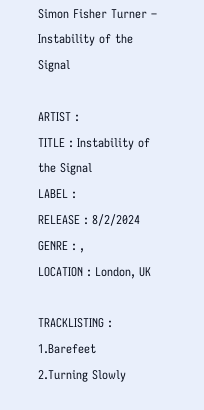Simon Fisher Turner – Instability of the Signal

ARTIST :
TITLE : Instability of the Signal
LABEL :
RELEASE : 8/2/2024
GENRE : ,
LOCATION : London, UK

TRACKLISTING :
1.Barefeet
2.Turning Slowly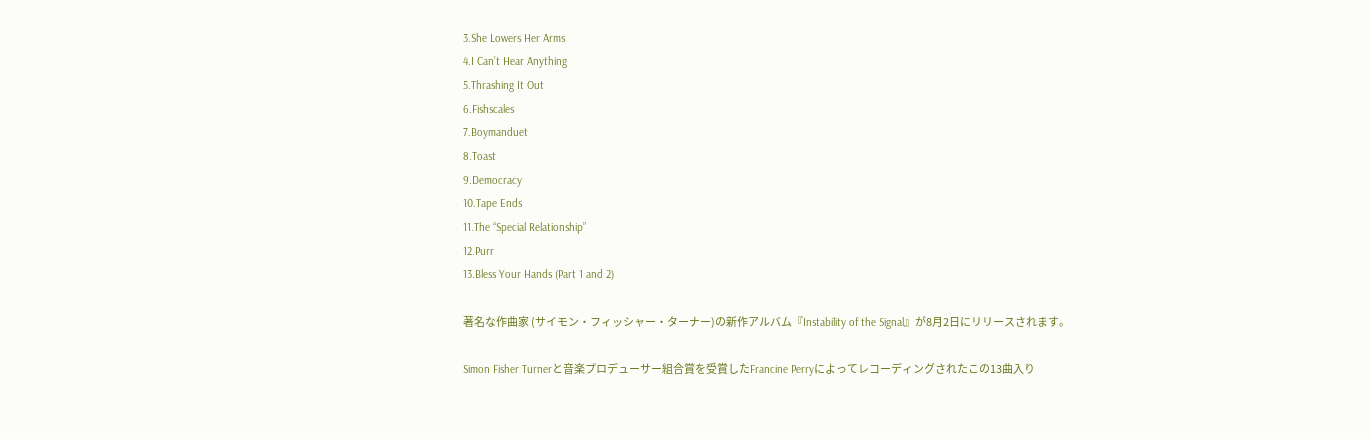3.She Lowers Her Arms
4.I Can’t Hear Anything
5.Thrashing It Out
6.Fishscales
7.Boymanduet
8.Toast
9.Democracy
10.Tape Ends
11.The “Special Relationship”
12.Purr
13.Bless Your Hands (Part 1 and 2)

著名な作曲家 (サイモン・フィッシャー・ターナー)の新作アルバム『Instability of the Signal』が8月2日にリリースされます。

Simon Fisher Turnerと音楽プロデューサー組合賞を受賞したFrancine Perryによってレコーディングされたこの13曲入り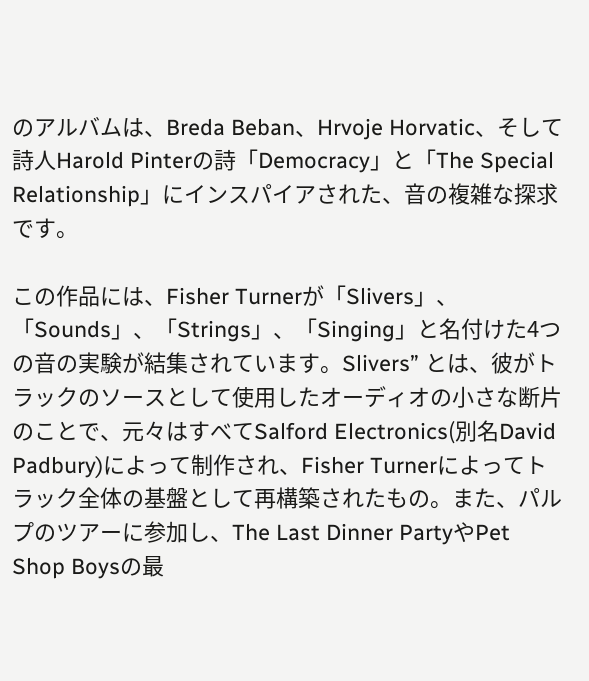のアルバムは、Breda Beban、Hrvoje Horvatic、そして詩人Harold Pinterの詩「Democracy」と「The Special Relationship」にインスパイアされた、音の複雑な探求です。

この作品には、Fisher Turnerが「Slivers」、「Sounds」、「Strings」、「Singing」と名付けた4つの音の実験が結集されています。Slivers” とは、彼がトラックのソースとして使用したオーディオの小さな断片のことで、元々はすべてSalford Electronics(別名David Padbury)によって制作され、Fisher Turnerによってトラック全体の基盤として再構築されたもの。また、パルプのツアーに参加し、The Last Dinner PartyやPet Shop Boysの最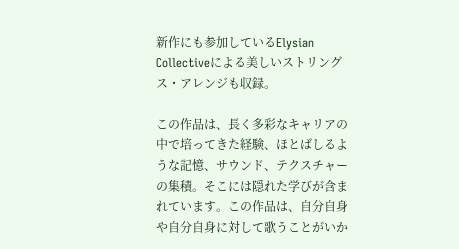新作にも参加しているElysian Collectiveによる美しいストリングス・アレンジも収録。

この作品は、長く多彩なキャリアの中で培ってきた経験、ほとばしるような記憶、サウンド、テクスチャーの集積。そこには隠れた学びが含まれています。この作品は、自分自身や自分自身に対して歌うことがいか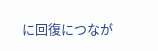に回復につなが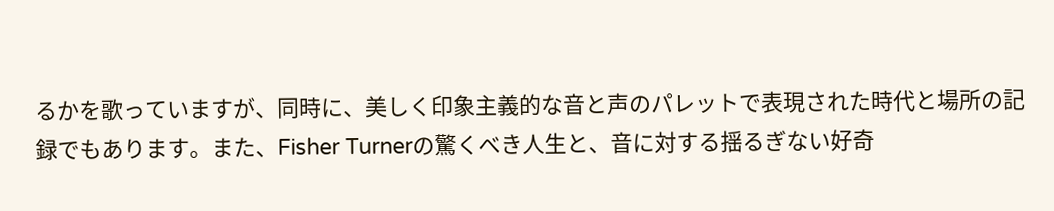るかを歌っていますが、同時に、美しく印象主義的な音と声のパレットで表現された時代と場所の記録でもあります。また、Fisher Turnerの驚くべき人生と、音に対する揺るぎない好奇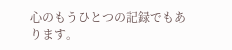心のもうひとつの記録でもあります。